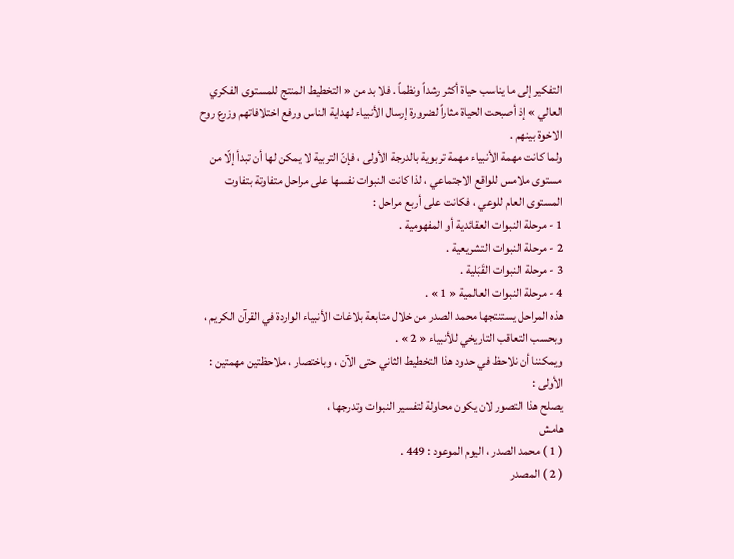التفكير إلى ما يناسب حياة أكثر رشداً ونظماً . فلا بد من « التخطيط المنتج للمستوى الفكري العالي » إذ أصبحت الحياة مثاراً لضرورة إرسال الأنبياء لهداية الناس ورفع اختلافاتهم وزرع روح الاخوة بينهم .
ولما كانت مهمة الأنبياء مهمة تربوية بالدرجة الأولى ، فإنّ التربية لا يمكن لها أن تبدأ إلّا من مستوى ملامس للواقع الاجتماعي ، لذا كانت النبوات نفسها على مراحل متفاوتة بتفاوت المستوى العام للوعي ، فكانت على أربع مراحل :
1 - مرحلة النبوات العقائدية أو المفهومية .
2 - مرحلة النبوات التشريعية .
3 - مرحلة النبوات القَبَلية .
4 - مرحلة النبوات العالمية « 1 » .
هذه المراحل يستنتجها محمد الصدر من خلال متابعة بلاغات الأنبياء الواردة في القرآن الكريم ، وبحسب التعاقب التاريخي للأنبياء « 2 » .
ويمكننا أن نلاحظ في حدود هذا التخطيط الثاني حتى الآن ، وباختصار ، ملاحظتين مهمتين :
الأولى :
يصلح هذا التصور لان يكون محاولة لتفسير النبوات وتدرجها ،
هامش
( 1 ) محمد الصدر ، اليوم الموعود : 449 .
( 2 ) المصدر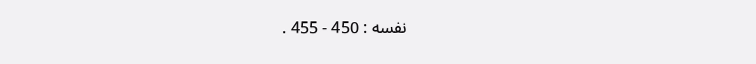نفسه : 450 - 455 .